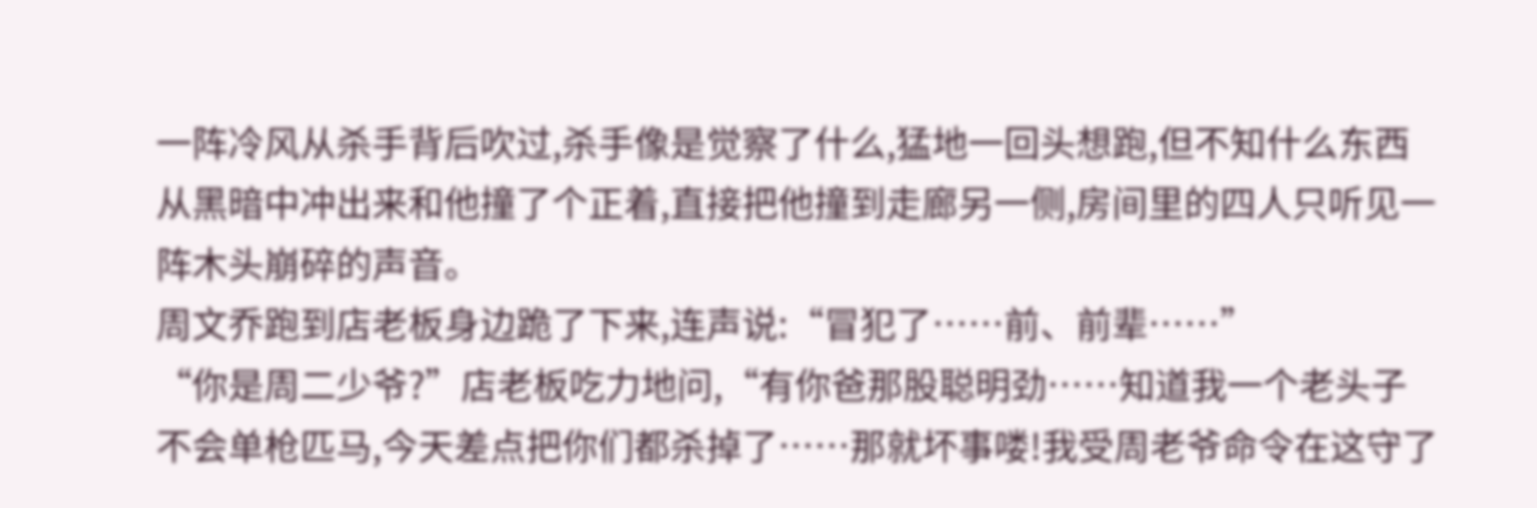一阵冷风从杀手背后吹过,杀手像是觉察了什么,猛地一回头想跑,但不知什么东西从黑暗中冲出来和他撞了个正着,直接把他撞到走廊另一侧,房间里的四人只听见一阵木头崩碎的声音。
周文乔跑到店老板身边跪了下来,连声说:“冒犯了……前、前辈……”
“你是周二少爷?”店老板吃力地问,“有你爸那股聪明劲……知道我一个老头子不会单枪匹马,今天差点把你们都杀掉了……那就坏事喽!我受周老爷命令在这守了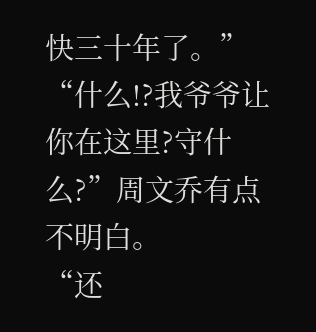快三十年了。”
“什么!?我爷爷让你在这里?守什么?”周文乔有点不明白。
“还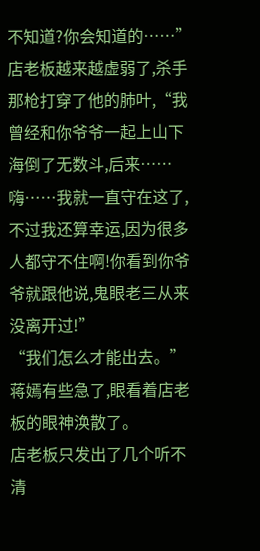不知道?你会知道的……”店老板越来越虚弱了,杀手那枪打穿了他的肺叶,“我曾经和你爷爷一起上山下海倒了无数斗,后来……嗨……我就一直守在这了,不过我还算幸运,因为很多人都守不住啊!你看到你爷爷就跟他说,鬼眼老三从来没离开过!”
“我们怎么才能出去。”蒋嫣有些急了,眼看着店老板的眼神涣散了。
店老板只发出了几个听不清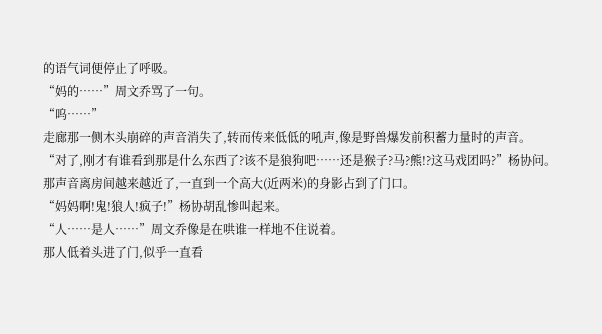的语气词便停止了呼吸。
“妈的……”周文乔骂了一句。
“呜……”
走廊那一侧木头崩碎的声音消失了,转而传来低低的吼声,像是野兽爆发前积蓄力量时的声音。
“对了,刚才有谁看到那是什么东西了?该不是狼狗吧……还是猴子?马?熊!?这马戏团吗?”杨协问。
那声音离房间越来越近了,一直到一个高大(近两米)的身影占到了门口。
“妈妈啊!鬼!狼人!疯子!”杨协胡乱惨叫起来。
“人……是人……”周文乔像是在哄谁一样地不住说着。
那人低着头进了门,似乎一直看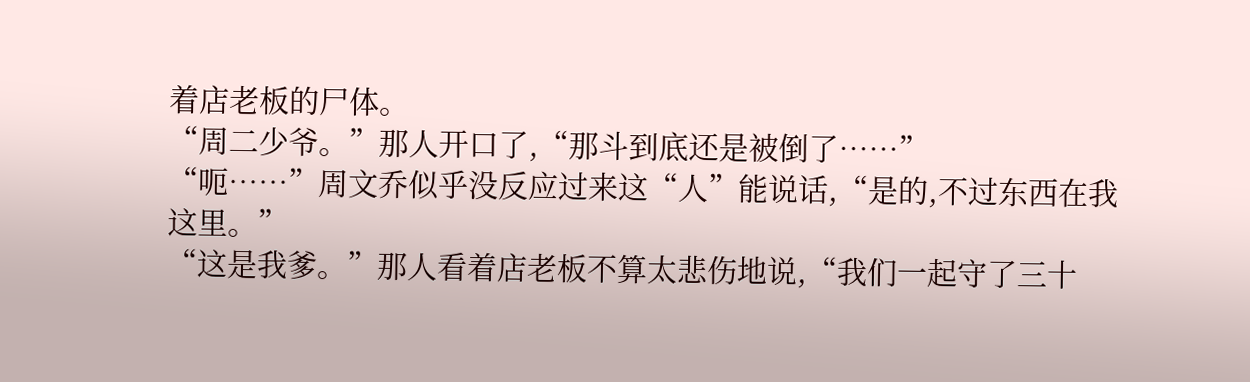着店老板的尸体。
“周二少爷。”那人开口了,“那斗到底还是被倒了……”
“呃……”周文乔似乎没反应过来这“人”能说话,“是的,不过东西在我这里。”
“这是我爹。”那人看着店老板不算太悲伤地说,“我们一起守了三十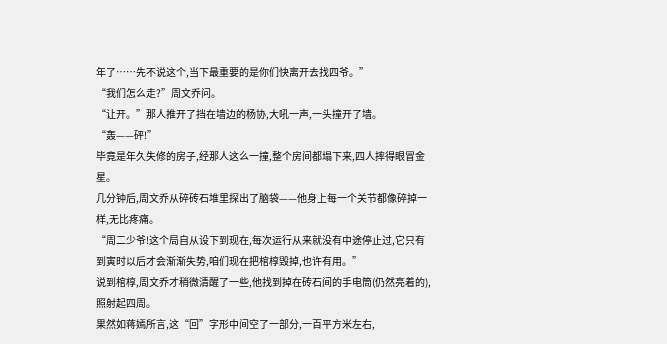年了……先不说这个,当下最重要的是你们快离开去找四爷。”
“我们怎么走?”周文乔问。
“让开。”那人推开了挡在墙边的杨协,大吼一声,一头撞开了墙。
“轰——砰!”
毕竟是年久失修的房子,经那人这么一撞,整个房间都塌下来,四人摔得眼冒金星。
几分钟后,周文乔从碎砖石堆里探出了脑袋——他身上每一个关节都像碎掉一样,无比疼痛。
“周二少爷!这个局自从设下到现在,每次运行从来就没有中途停止过,它只有到寅时以后才会渐渐失势,咱们现在把棺椁毁掉,也许有用。”
说到棺椁,周文乔才稍微清醒了一些,他找到掉在砖石间的手电筒(仍然亮着的),照射起四周。
果然如蒋嫣所言,这“回”字形中间空了一部分,一百平方米左右,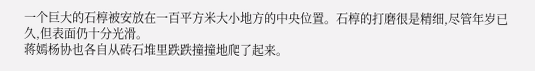一个巨大的石椁被安放在一百平方米大小地方的中央位置。石椁的打磨很是精细,尽管年岁已久,但表面仍十分光滑。
蒋嫣杨协也各自从砖石堆里跌跌撞撞地爬了起来。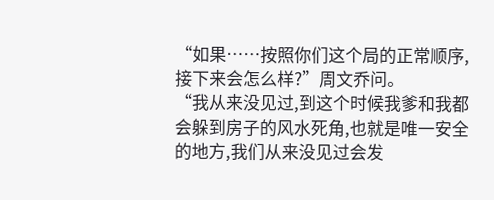“如果……按照你们这个局的正常顺序,接下来会怎么样?”周文乔问。
“我从来没见过,到这个时候我爹和我都会躲到房子的风水死角,也就是唯一安全的地方,我们从来没见过会发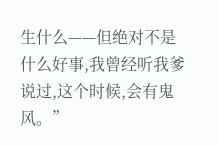生什么——但绝对不是什么好事,我曾经听我爹说过,这个时候,会有鬼风。”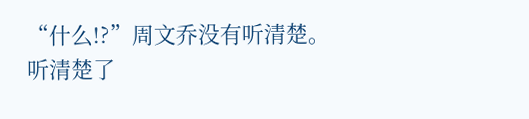“什么!?”周文乔没有听清楚。
听清楚了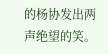的杨协发出两声绝望的笑。